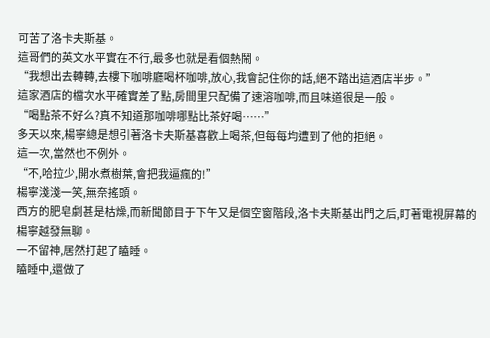可苦了洛卡夫斯基。
這哥們的英文水平實在不行,最多也就是看個熱鬧。
“我想出去轉轉,去樓下咖啡廳喝杯咖啡,放心,我會記住你的話,絕不踏出這酒店半步。”
這家酒店的檔次水平確實差了點,房間里只配備了速溶咖啡,而且味道很是一般。
“喝點茶不好么?真不知道那咖啡哪點比茶好喝……”
多天以來,楊寧總是想引著洛卡夫斯基喜歡上喝茶,但每每均遭到了他的拒絕。
這一次,當然也不例外。
“不,哈拉少,開水煮樹葉,會把我逼瘋的!”
楊寧淺淺一笑,無奈搖頭。
西方的肥皂劇甚是枯燥,而新聞節目于下午又是個空窗階段,洛卡夫斯基出門之后,盯著電視屏幕的楊寧越發無聊。
一不留神,居然打起了瞌睡。
瞌睡中,還做了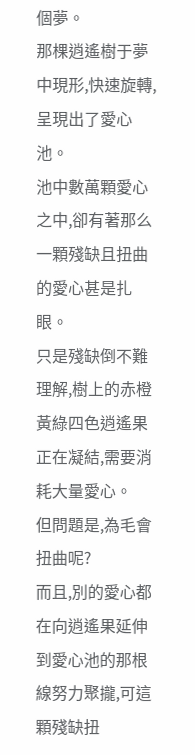個夢。
那棵逍遙樹于夢中現形,快速旋轉,呈現出了愛心池。
池中數萬顆愛心之中,卻有著那么一顆殘缺且扭曲的愛心甚是扎眼。
只是殘缺倒不難理解,樹上的赤橙黃綠四色逍遙果正在凝結,需要消耗大量愛心。
但問題是,為毛會扭曲呢?
而且,別的愛心都在向逍遙果延伸到愛心池的那根線努力聚攏,可這顆殘缺扭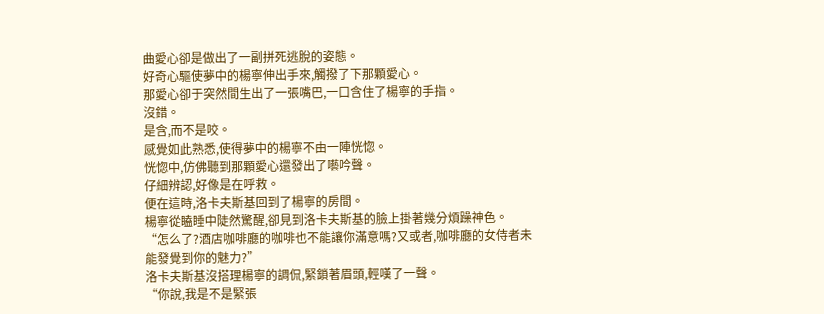曲愛心卻是做出了一副拼死逃脫的姿態。
好奇心驅使夢中的楊寧伸出手來,觸撥了下那顆愛心。
那愛心卻于突然間生出了一張嘴巴,一口含住了楊寧的手指。
沒錯。
是含,而不是咬。
感覺如此熟悉,使得夢中的楊寧不由一陣恍惚。
恍惚中,仿佛聽到那顆愛心還發出了囈吟聲。
仔細辨認,好像是在呼救。
便在這時,洛卡夫斯基回到了楊寧的房間。
楊寧從瞌睡中陡然驚醒,卻見到洛卡夫斯基的臉上掛著幾分煩躁神色。
“怎么了?酒店咖啡廳的咖啡也不能讓你滿意嗎?又或者,咖啡廳的女侍者未能發覺到你的魅力?”
洛卡夫斯基沒搭理楊寧的調侃,緊鎖著眉頭,輕嘆了一聲。
“你說,我是不是緊張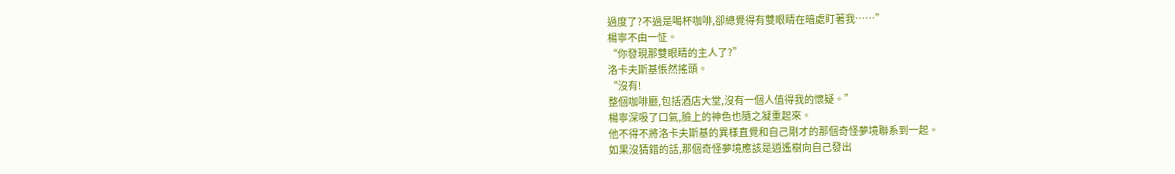過度了?不過是喝杯咖啡,卻總覺得有雙眼睛在暗處盯著我……”
楊寧不由一怔。
“你發現那雙眼睛的主人了?”
洛卡夫斯基悵然搖頭。
“沒有!
整個咖啡廳,包括酒店大堂,沒有一個人值得我的懷疑。”
楊寧深吸了口氣,臉上的神色也隨之凝重起來。
他不得不將洛卡夫斯基的異樣直覺和自己剛才的那個奇怪夢境聯系到一起。
如果沒猜錯的話,那個奇怪夢境應該是逍遙樹向自己發出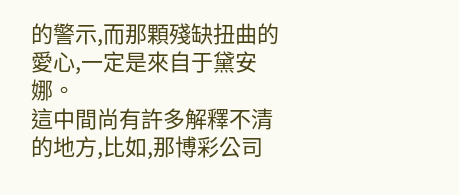的警示,而那顆殘缺扭曲的愛心,一定是來自于黛安娜。
這中間尚有許多解釋不清的地方,比如,那博彩公司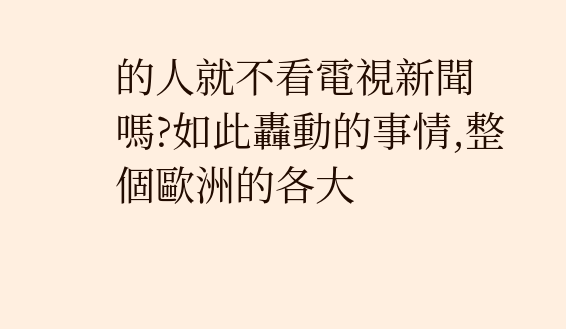的人就不看電視新聞嗎?如此轟動的事情,整個歐洲的各大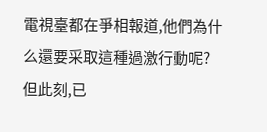電視臺都在爭相報道,他們為什么還要采取這種過激行動呢?
但此刻,已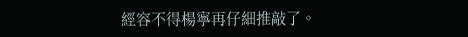經容不得楊寧再仔細推敲了。